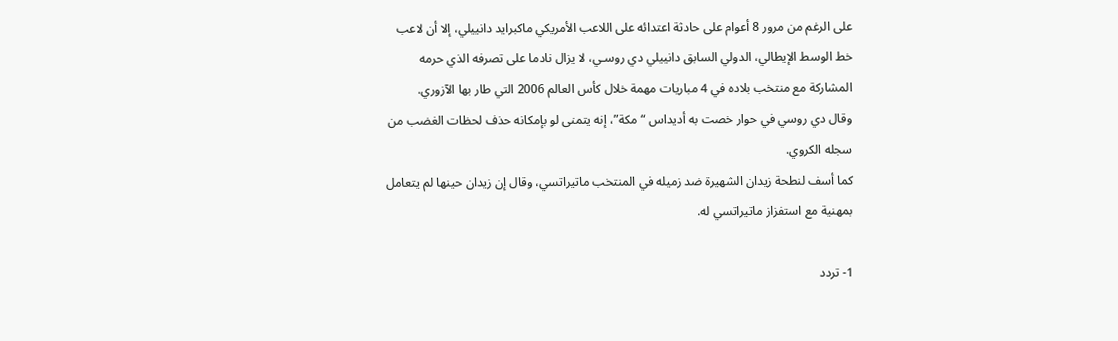على الرغم من مرور 8 أعوام على حادثة اعتدائه على اللاعب الأمريكي ماكبرايد دانييلي، إلا أن لاعب خط الوسط الإيطالي، الدولي السابق دانييلي دي روسـي، لا يزال نادما على تصرفه الذي حرمه المشاركة مع منتخب بلاده في 4 مباريات مهمة خلال كأس العالم 2006 التي طار بها الآزوري.
وقال دي روسي في حوار خصت به أديداس “مكة”، إنه يتمنى لو بإمكانه حذف لحظات الغضب من سجله الكروي.
كما أسف لنطحة زيدان الشهيرة ضد زميله في المنتخب ماتيراتسي، وقال إن زيدان حينها لم يتعامل بمهنية مع استفزاز ماتيراتسي له.

1- تردد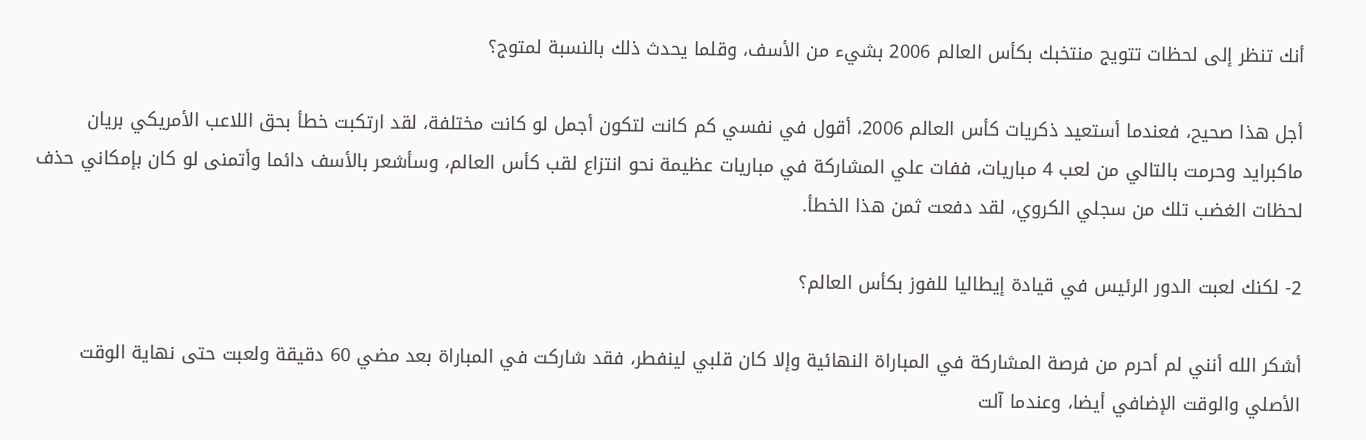أنك تنظر إلى لحظات تتويج منتخبك بكأس العالم 2006 بشيء من الأسف، وقلما يحدث ذلك بالنسبة لمتوج؟

أجل هذا صحيح، فعندما أستعيد ذكريات كأس العالم 2006، أقول في نفسي كم كانت لتكون أجمل لو كانت مختلفة، لقد ارتكبت خطأ بحق اللاعب الأمريكي بريان ماكبرايد وحرمت بالتالي من لعب 4 مباريات، ففات علي المشاركة في مباريات عظيمة نحو انتزاع لقب كأس العالم، وسأشعر بالأسف دائما وأتمنى لو كان بإمكاني حذف لحظات الغضب تلك من سجلي الكروي، لقد دفعت ثمن هذا الخطأ.

2- لكنك لعبت الدور الرئيس في قيادة إيطاليا للفوز بكأس العالم؟

أشكر الله أنني لم أحرم من فرصة المشاركة في المباراة النهائية وإلا كان قلبي لينفطر، فقد شاركت في المباراة بعد مضي 60 دقيقة ولعبت حتى نهاية الوقت الأصلي والوقت الإضافي أيضا، وعندما آلت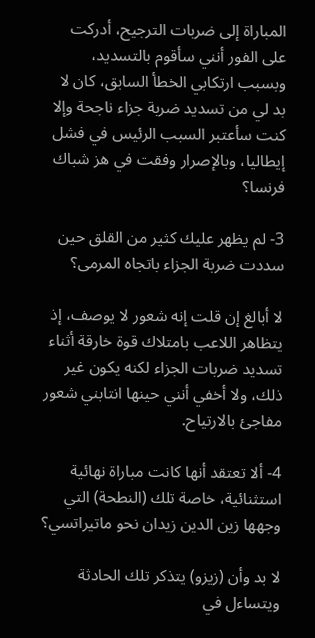المباراة إلى ضربات الترجيح، أدركت على الفور أنني سأقوم بالتسديد، وبسبب ارتكابي الخطأ السابق، كان لا بد لي من تسديد ضربة جزاء ناجحة وإلا كنت سأعتبر السبب الرئيس في فشل إيطاليا، وبالإصرار وفقت في هز شباك فرنسا؟

3- لم يظهر عليك كثير من القلق حين سددت ضربة الجزاء باتجاه المرمى؟

لا أبالغ إن قلت إنه شعور لا يوصف، إذ يتظاهر اللاعب بامتلاك قوة خارقة أثناء تسديد ضربات الجزاء لكنه يكون غير ذلك، ولا أخفي أنني حينها انتابني شعور مفاجئ بالارتياح.

4- ألا تعتقد أنها كانت مباراة نهائية استثنائية، خاصة تلك (النطحة) التي وجهها زين الدين زيدان نحو ماتيراتسي؟

لا بد وأن (زيزو) يتذكر تلك الحادثة ويتساءل في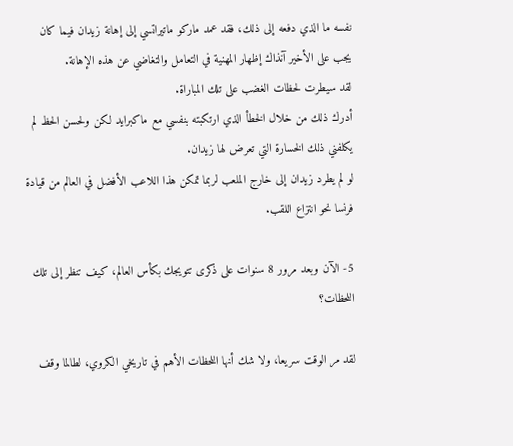نفسه ما الذي دفعه إلى ذلك، فقد عمد ماركو ماتيراتسي إلى إهانة زيدان فيما كان يجب على الأخير آنذاك إظهار المهنية في التعامل والتغاضي عن هذه الإهانة.
لقد سيطرت لحظات الغضب على تلك المباراة.
أدرك ذلك من خلال الخطأ الذي ارتكبته بنفسي مع ماكبرايد لكن ولحسن الحظ لم يكلفني ذلك الخسارة التي تعرض لها زيدان.
لو لم يطرد زيدان إلى خارج الملعب لربما تمكن هذا اللاعب الأفضل في العالم من قيادة فرنسا نحو انتزاع اللقب.

5- الآن وبعد مرور 8 سنوات على ذكرى تتويجك بكأس العالم، كيف تنظر إلى تلك اللحظات؟

لقد مر الوقت سريعا، ولا شك أنها اللحظات الأهم في تاريخي الكروي، لطالما وقف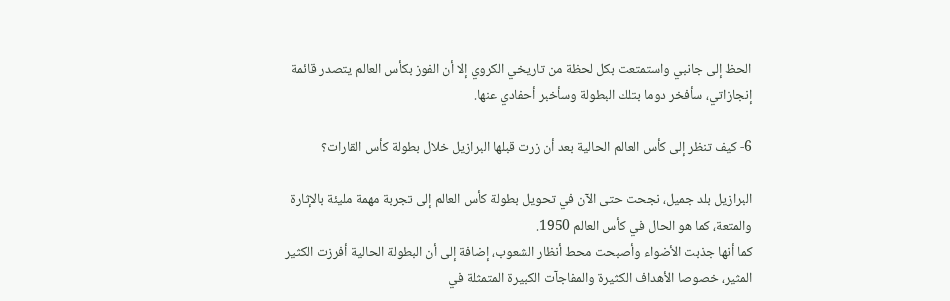الحظ إلى جانبي واستمتعت بكل لحظة من تاريخي الكروي إلا أن الفوز بكأس العالم يتصدر قائمة إنجازاتي، سأفخر دوما بتلك البطولة وسأخبر أحفادي عنها.

6- كيف تنظر إلى كأس العالم الحالية بعد أن زرت قبلها البرازيل خلال بطولة كأس القارات؟

البرازيل بلد جميل، نجحت حتى الآن في تحويل بطولة كأس العالم إلى تجربة مهمة مليئة بالإثارة والمتعة، كما هو الحال في كأس العالم 1950.
كما أنها جذبت الأضواء وأصبحت محط أنظار الشعوب، إضافة إلى أن البطولة الحالية أفرزت الكثير المثير، خصوصا الأهداف الكثيرة والمفاجآت الكبيرة المتمثلة في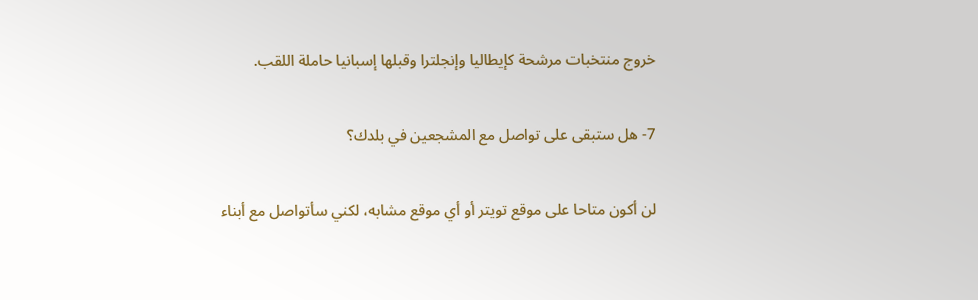خروج منتخبات مرشحة كإيطاليا وإنجلترا وقبلها إسبانيا حاملة اللقب.

7- هل ستبقى على تواصل مع المشجعين في بلدك؟

لن أكون متاحا على موقع تويتر أو أي موقع مشابه، لكني سأتواصل مع أبناء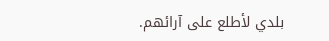بلدي لأطلع على آرائهم.